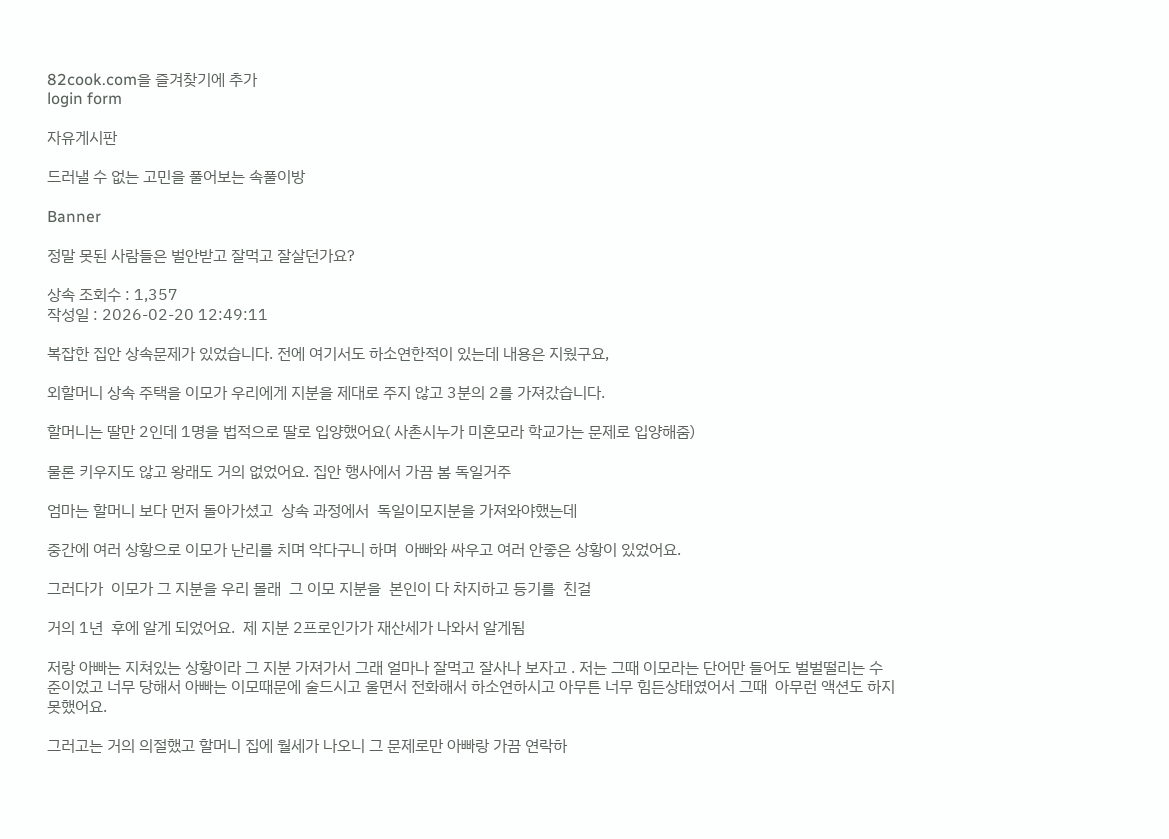82cook.com을 즐겨찾기에 추가
login form

자유게시판

드러낼 수 없는 고민을 풀어보는 속풀이방

Banner

정말 못된 사람들은 벌안받고 잘먹고 잘살던가요?

상속 조회수 : 1,357
작성일 : 2026-02-20 12:49:11

복잡한 집안 상속문제가 있었습니다. 전에 여기서도 하소연한적이 있는데 내용은 지웠구요,

외할머니 상속 주택을 이모가 우리에게 지분을 제대로 주지 않고 3분의 2를 가져갔습니다.

할머니는 딸만 2인데 1명을 법적으로 딸로 입양했어요( 사촌시누가 미혼모라 학교가는 문제로 입양해줌)

물론 키우지도 않고 왕래도 거의 없었어요. 집안 행사에서 가끔 봄 독일거주

엄마는 할머니 보다 먼저 돌아가셨고  상속 과정에서  독일이모지분을 가져와야했는데

중간에 여러 상황으로 이모가 난리를 치며 악다구니 하며  아빠와 싸우고 여러 안좋은 상황이 있었어요.

그러다가  이모가 그 지분을 우리 몰래  그 이모 지분을  본인이 다 차지하고 등기를  친걸

거의 1년  후에 알게 되었어요.  제 지분 2프로인가가 재산세가 나와서 알게됨

저랑 아빠는 지쳐있는 상황이라 그 지분 가져가서 그래 얼마나 잘먹고 잘사나 보자고 . 저는 그때 이모라는 단어만 들어도 벌벌떨리는 수준이었고 너무 당해서 아빠는 이모때문에 술드시고 울면서 전화해서 하소연하시고 아무튼 너무 힘든상태였어서 그때  아무런 액션도 하지 못했어요.

그러고는 거의 의절했고 할머니 집에 월세가 나오니 그 문제로만 아빠랑 가끔 연락하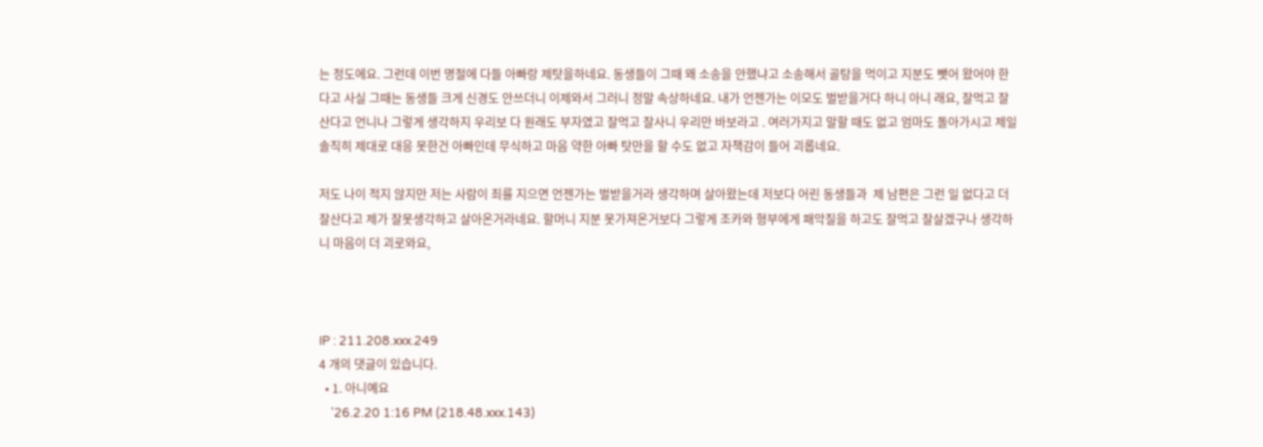는 정도에요. 그런데 이번 명절에 다들 아빠랑 제탓을하네요. 동생들이 그때 왜 소송을 안했냐고 소송해서 골탕을 먹이고 지분도 뺏어 왔어야 한다고 사실 그때는 동생들 크게 신경도 안쓰더니 이제와서 그러니 정말 속상하네요. 내가 언젠가는 이모도 벌받을거다 하니 아니 래요, 잘먹고 잘산다고 언니나 그렇게 생각하지 우리보 다 원래도 부자였고 잘먹고 잘사니 우리만 바보라고 . 여러가지고 말할 때도 없고 엄마도 돌아가시고 제일 솔직히 제대로 대응 못한건 아빠인데 무식하고 마음 약한 아빠 탓만을 할 수도 없고 자책감이 들어 괴롭네요.

저도 나이 적지 않지만 저는 사람이 죄를 지으면 언젠가는 벌받을거라 생각하며 살아왔는데 저보다 어린 동생들과  제 남편은 그런 일 없다고 더 잘산다고 제가 잘못생각하고 살아온거라네요. 할머니 지분 못가져온거보다 그렇게 조카와 형부에게 패악질을 하고도 잘먹고 잘살겠구나 생각하니 마음이 더 괴로와요,



IP : 211.208.xxx.249
4 개의 댓글이 있습니다.
  • 1. 아니예요
    '26.2.20 1:16 PM (218.48.xxx.143)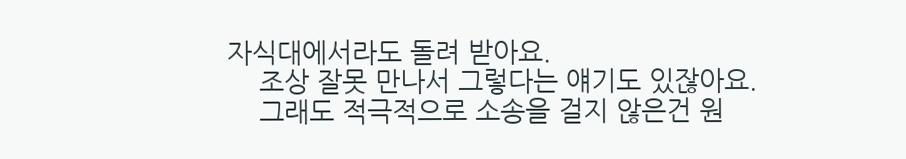자식대에서라도 돌려 받아요.
    조상 잘못 만나서 그렇다는 얘기도 있잖아요.
    그래도 적극적으로 소송을 걸지 않은건 원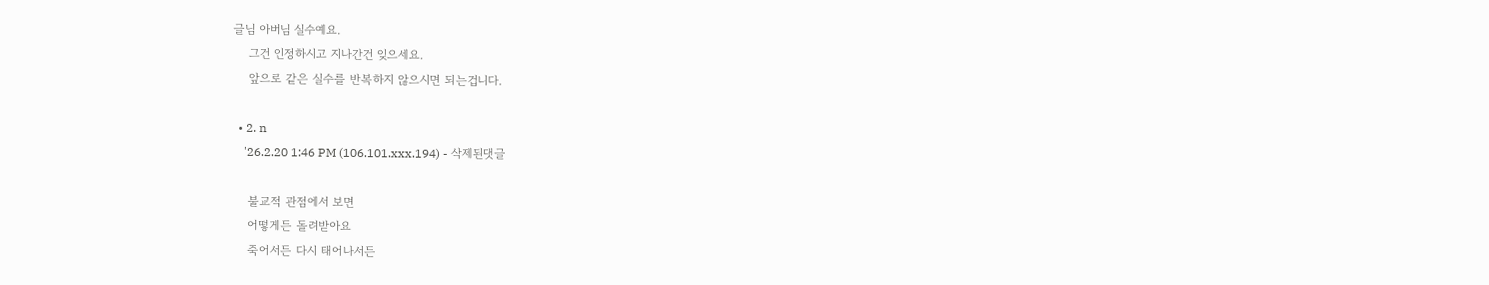글님 아버님 실수예요.
    그건 인정하시고 지나간건 잊으세요.
    앞으로 같은 실수를 반복하지 않으시면 되는겁니다.

  • 2. n
    '26.2.20 1:46 PM (106.101.xxx.194) - 삭제된댓글

    불교적 관점에서 보면
    어떻게든 돌려받아요
    죽어서든 다시 태어나서든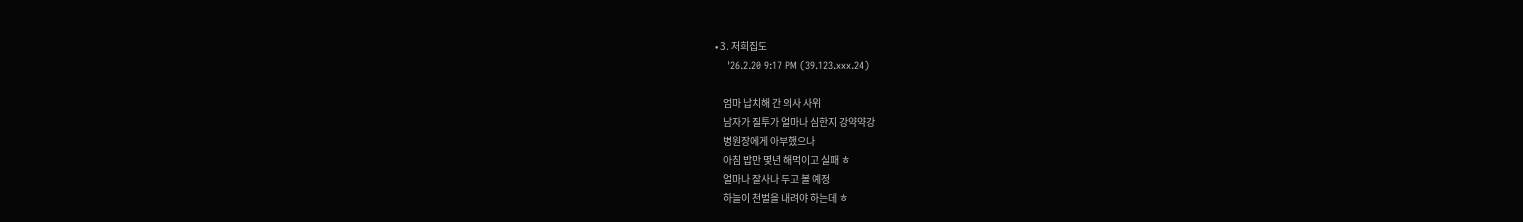• 3. 저희집도
    '26.2.20 9:17 PM (39.123.xxx.24)

    엄마 납치해 간 의사 사위
    남자가 질투가 얼마나 심한지 강약약강
    병원장에게 아부했으나
    아침 밥만 몇년 해먹이고 실패 ㅎ
    얼마나 잘사나 두고 볼 예정
    하늘이 천벌을 내려야 하는데 ㅎ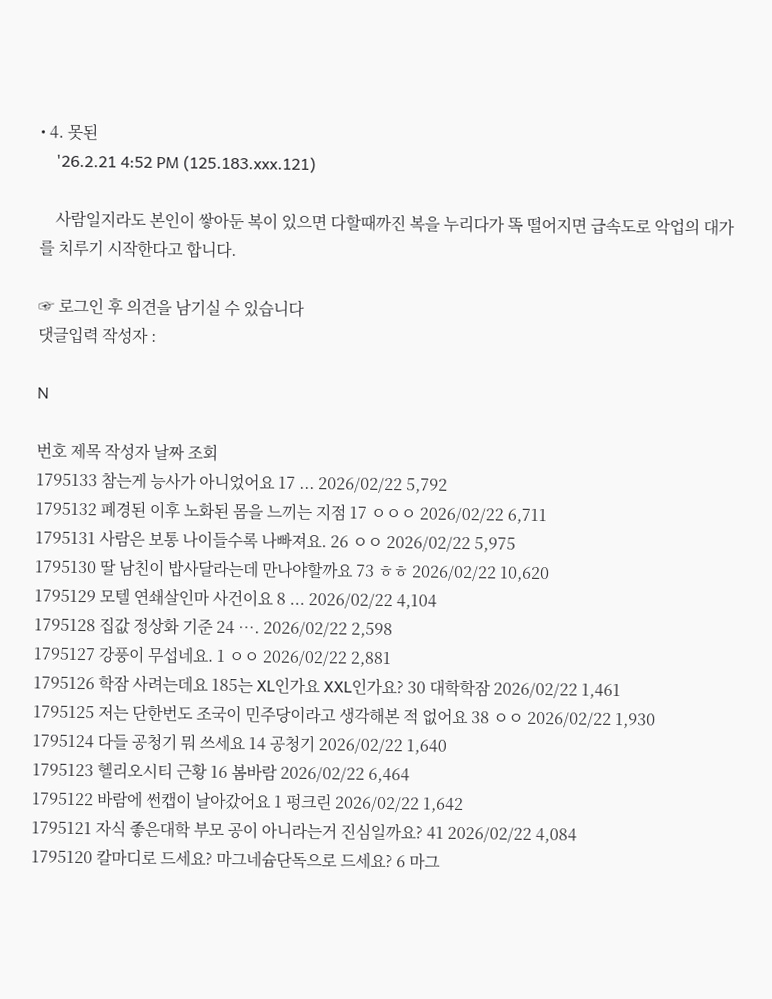• 4. 못된
    '26.2.21 4:52 PM (125.183.xxx.121)

    사람일지라도 본인이 쌓아둔 복이 있으면 다할때까진 복을 누리다가 똑 떨어지면 급속도로 악업의 대가를 치루기 시작한다고 합니다.

☞ 로그인 후 의견을 남기실 수 있습니다
댓글입력 작성자 :

N

번호 제목 작성자 날짜 조회
1795133 참는게 능사가 아니었어요 17 ... 2026/02/22 5,792
1795132 폐경된 이후 노화된 몸을 느끼는 지점 17 ㅇㅇㅇ 2026/02/22 6,711
1795131 사람은 보통 나이들수록 나빠져요. 26 ㅇㅇ 2026/02/22 5,975
1795130 딸 남친이 밥사달라는데 만나야할까요 73 ㅎㅎ 2026/02/22 10,620
1795129 모텔 연쇄살인마 사건이요 8 ... 2026/02/22 4,104
1795128 집값 정상화 기준 24 …. 2026/02/22 2,598
1795127 강풍이 무섭네요. 1 ㅇㅇ 2026/02/22 2,881
1795126 학잠 사려는데요 185는 XL인가요 XXL인가요? 30 대학학잠 2026/02/22 1,461
1795125 저는 단한번도 조국이 민주당이라고 생각해본 적 없어요 38 ㅇㅇ 2026/02/22 1,930
1795124 다들 공청기 뭐 쓰세요 14 공청기 2026/02/22 1,640
1795123 헬리오시티 근황 16 봄바람 2026/02/22 6,464
1795122 바람에 썬캡이 날아갔어요 1 펑크린 2026/02/22 1,642
1795121 자식 좋은대학 부모 공이 아니라는거 진심일까요? 41 2026/02/22 4,084
1795120 칼마디로 드세요? 마그네슘단독으로 드세요? 6 마그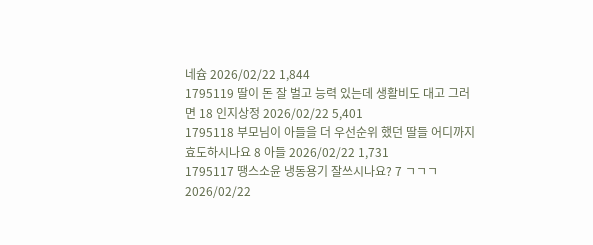네슘 2026/02/22 1,844
1795119 딸이 돈 잘 벌고 능력 있는데 생활비도 대고 그러면 18 인지상정 2026/02/22 5,401
1795118 부모님이 아들을 더 우선순위 했던 딸들 어디까지 효도하시나요 8 아들 2026/02/22 1,731
1795117 땡스소윤 냉동용기 잘쓰시나요? 7 ㄱㄱㄱ 2026/02/22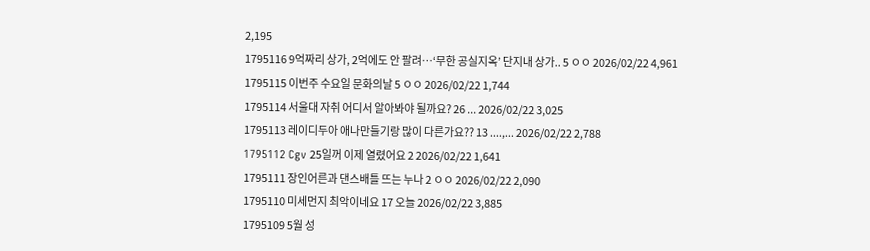2,195
1795116 9억짜리 상가, 2억에도 안 팔려…‘무한 공실지옥’ 단지내 상가.. 5 ㅇㅇ 2026/02/22 4,961
1795115 이번주 수요일 문화의날 5 ㅇㅇ 2026/02/22 1,744
1795114 서울대 자취 어디서 알아봐야 될까요? 26 ... 2026/02/22 3,025
1795113 레이디두아 애나만들기랑 많이 다른가요?? 13 ....,... 2026/02/22 2,788
1795112 Cgv 25일꺼 이제 열렸어요 2 2026/02/22 1,641
1795111 장인어른과 댄스배틀 뜨는 누나 2 ㅇㅇ 2026/02/22 2,090
1795110 미세먼지 최악이네요 17 오늘 2026/02/22 3,885
1795109 5월 성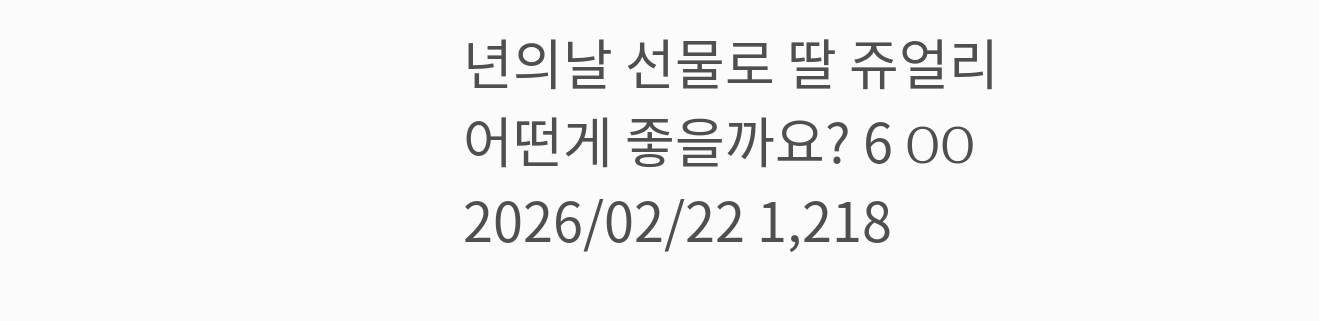년의날 선물로 딸 쥬얼리 어떤게 좋을까요? 6 OO 2026/02/22 1,218